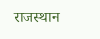राजस्थान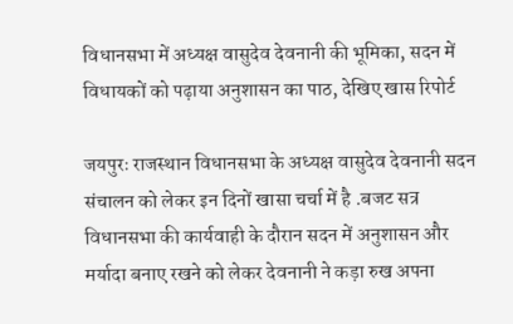विधानसभा में अध्यक्ष वासुदेव देवनानी की भूमिका, सदन में विधायकों को पढ़ाया अनुशासन का पाठ, देखिए खास रिपोर्ट

जयपुरः राजस्थान विधानसभा के अध्यक्ष वासुदेव देवनानी सदन संचालन को लेकर इन दिनों खासा चर्चा में है .बजट सत्र  विधानसभा की कार्यवाही के दौरान सदन में अनुशासन और मर्यादा बनाए रखने को लेकर देवनानी ने कड़ा रुख अपना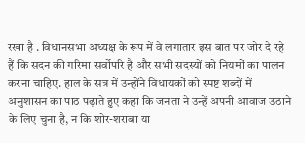रखा है . विधानसभा अध्यक्ष के रूप में वे लगातार इस बात पर जोर दे रहे हैं कि सदन की गरिमा सर्वोपरि है और सभी सदस्यों को नियमों का पालन करना चाहिए. हाल के सत्र में उन्होंने विधायकों को स्पष्ट शब्दों में अनुशासन का पाठ पढ़ाते हुए कहा कि जनता ने उन्हें अपनी आवाज उठाने के लिए चुना है, न कि शोर-शराबा या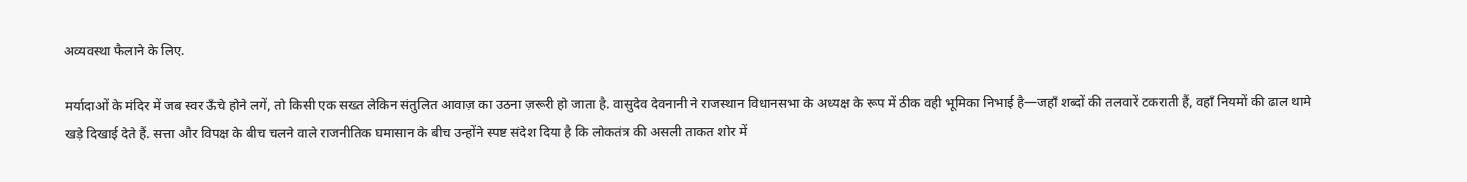अव्यवस्था फैलाने के लिए.

मर्यादाओं के मंदिर में जब स्वर ऊँचे होने लगें, तो किसी एक सख्त लेकिन संतुलित आवाज़ का उठना ज़रूरी हो जाता है. वासुदेव देवनानी ने राजस्थान विधानसभा के अध्यक्ष के रूप में ठीक वही भूमिका निभाई है—जहाँ शब्दों की तलवारें टकराती हैं, वहाँ नियमों की ढाल थामे खड़े दिखाई देते हैं. सत्ता और विपक्ष के बीच चलने वाले राजनीतिक घमासान के बीच उन्होंने स्पष्ट संदेश दिया है कि लोकतंत्र की असली ताकत शोर में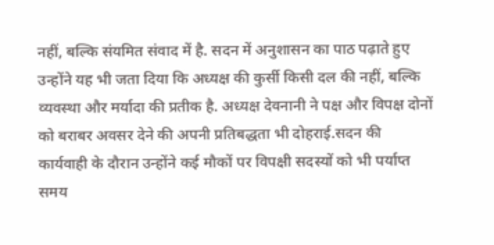नहीं, बल्कि संयमित संवाद में है. सदन में अनुशासन का पाठ पढ़ाते हुए उन्होंने यह भी जता दिया कि अध्यक्ष की कुर्सी किसी दल की नहीं, बल्कि व्यवस्था और मर्यादा की प्रतीक है. अध्यक्ष देवनानी ने पक्ष और विपक्ष दोनों को बराबर अवसर देने की अपनी प्रतिबद्धता भी दोहराई.सदन की कार्यवाही के दौरान उन्होंने कई मौकों पर विपक्षी सदस्यों को भी पर्याप्त समय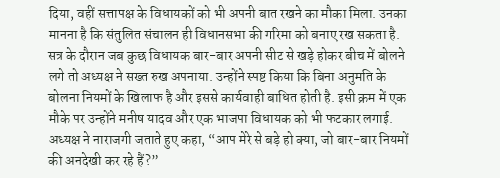दिया, वहीं सत्तापक्ष के विधायकों को भी अपनी बात रखने का मौका मिला. उनका मानना है कि संतुलित संचालन ही विधानसभा की गरिमा को बनाए रख सकता है. सत्र के दौरान जब कुछ विधायक बार-बार अपनी सीट से खड़े होकर बीच में बोलने लगे तो अध्यक्ष ने सख्त रुख अपनाया. उन्होंने स्पष्ट किया कि बिना अनुमति के बोलना नियमों के खिलाफ है और इससे कार्यवाही बाधित होती है. इसी क्रम में एक मौके पर उन्होंने मनीष यादव और एक भाजपा विधायक को भी फटकार लगाई. अध्यक्ष ने नाराजगी जताते हुए कहा, “आप मेरे से बड़े हो क्या, जो बार-बार नियमों की अनदेखी कर रहे हैं?”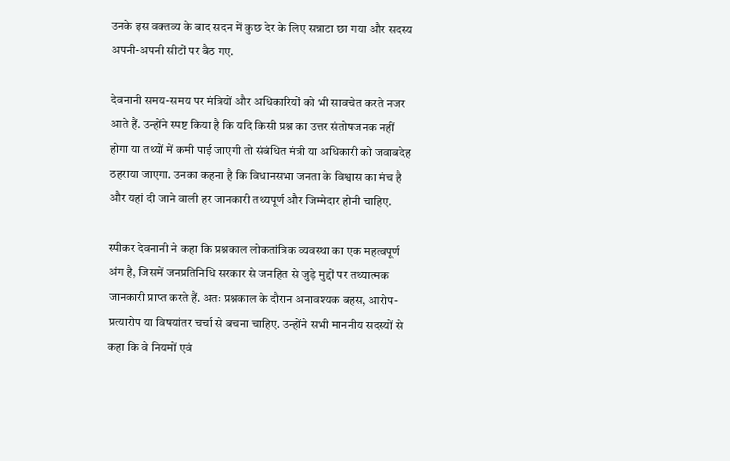उनके इस वक्तव्य के बाद सदन में कुछ देर के लिए सन्नाटा छा गया और सदस्य अपनी-अपनी सीटों पर बैठ गए.

देवनानी समय-समय पर मंत्रियों और अधिकारियों को भी सावचेत करते नजर आते हैं. उन्होंने स्पष्ट किया है कि यदि किसी प्रश्न का उत्तर संतोषजनक नहीं होगा या तथ्यों में कमी पाई जाएगी तो संबंधित मंत्री या अधिकारी को जवाबदेह ठहराया जाएगा. उनका कहना है कि विधानसभा जनता के विश्वास का मंच है और यहां दी जाने वाली हर जानकारी तथ्यपूर्ण और जिम्मेदार होनी चाहिए.

स्पीकर देवनानी ने कहा कि प्रश्नकाल लोकतांत्रिक व्यवस्था का एक महत्वपूर्ण अंग है, जिसमें जनप्रतिनिधि सरकार से जनहित से जुड़े मुद्दों पर तथ्यात्मक जानकारी प्राप्त करते हैं. अतः प्रश्नकाल के दौरान अनावश्यक बहस, आरोप-प्रत्यारोप या विषयांतर चर्चा से बचना चाहिए. उन्होंने सभी माननीय सदस्यों से कहा कि वे नियमों एवं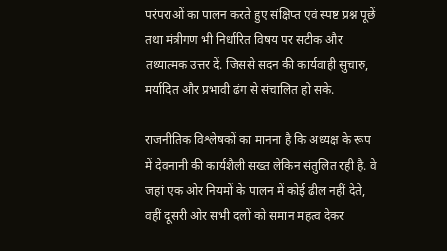परंपराओं का पालन करते हुए संक्षिप्त एवं स्पष्ट प्रश्न पूछें तथा मंत्रीगण भी निर्धारित विषय पर सटीक और तथ्यात्मक उत्तर दें. जिससे सदन की कार्यवाही सुचारु, मर्यादित और प्रभावी ढंग से संचालित हो सके.

राजनीतिक विश्लेषकों का मानना है कि अध्यक्ष के रूप में देवनानी की कार्यशैली सख्त लेकिन संतुलित रही है. वे जहां एक ओर नियमों के पालन में कोई ढील नहीं देते, वहीं दूसरी ओर सभी दलों को समान महत्व देकर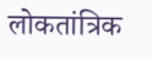लोकतांत्रिक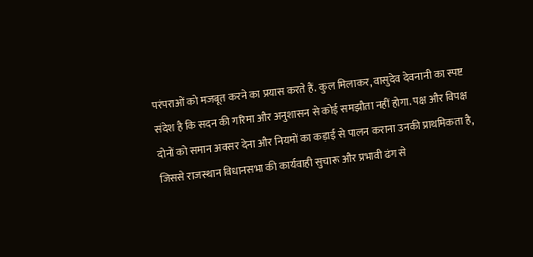परंपराओं को मजबूत करने का प्रयास करते हैं. कुल मिलाकर, वासुदेव देवनानी का स्पष्ट संदेश है कि सदन की गरिमा और अनुशासन से कोई समझौता नहीं होगा. पक्ष और विपक्ष दोनों को समान अवसर देना और नियमों का कड़ाई से पालन कराना उनकी प्राथमिकता है, जिससे राजस्थान विधानसभा की कार्यवाही सुचारू और प्रभावी ढंग से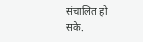संचालित हो सके.